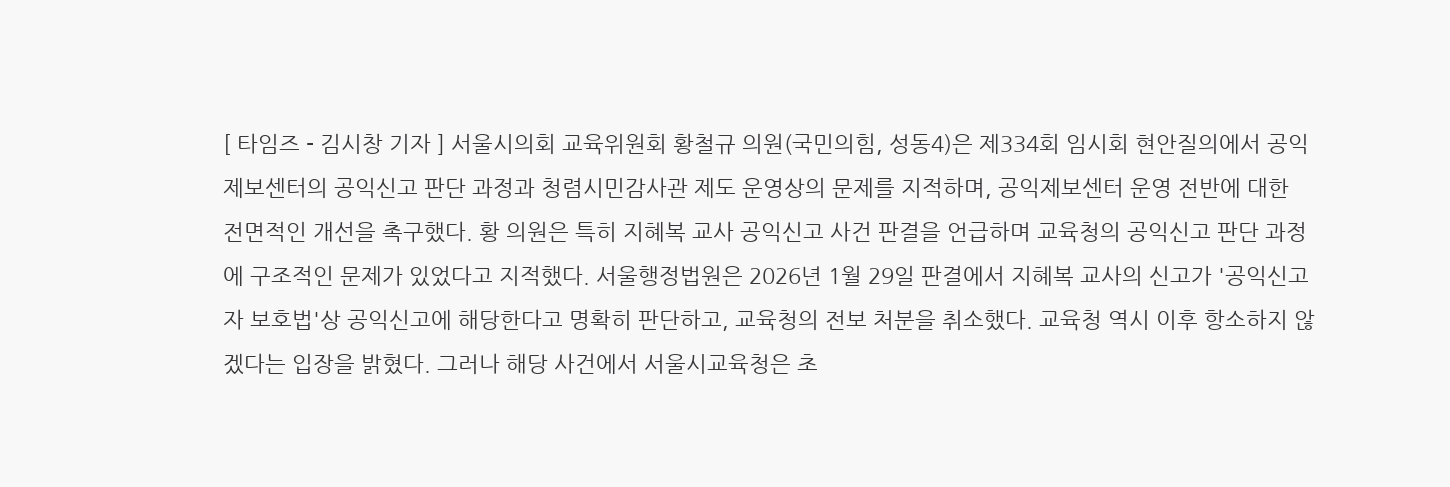[ 타임즈 - 김시창 기자 ] 서울시의회 교육위원회 황철규 의원(국민의힘, 성동4)은 제334회 임시회 현안질의에서 공익제보센터의 공익신고 판단 과정과 청렴시민감사관 제도 운영상의 문제를 지적하며, 공익제보센터 운영 전반에 대한 전면적인 개선을 촉구했다. 황 의원은 특히 지혜복 교사 공익신고 사건 판결을 언급하며 교육청의 공익신고 판단 과정에 구조적인 문제가 있었다고 지적했다. 서울행정법원은 2026년 1월 29일 판결에서 지혜복 교사의 신고가 '공익신고자 보호법'상 공익신고에 해당한다고 명확히 판단하고, 교육청의 전보 처분을 취소했다. 교육청 역시 이후 항소하지 않겠다는 입장을 밝혔다. 그러나 해당 사건에서 서울시교육청은 초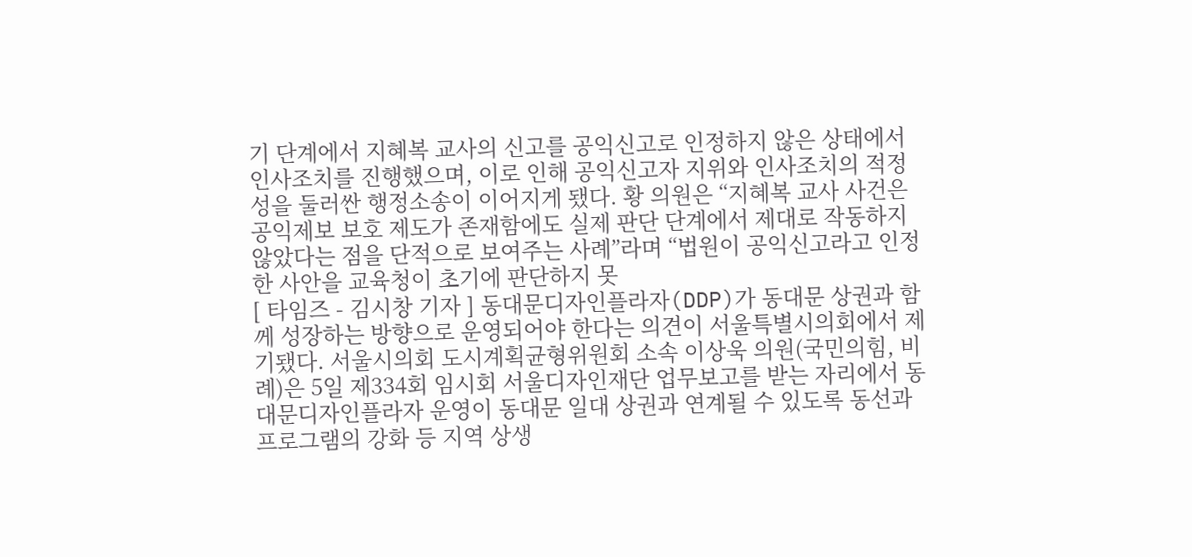기 단계에서 지혜복 교사의 신고를 공익신고로 인정하지 않은 상태에서 인사조치를 진행했으며, 이로 인해 공익신고자 지위와 인사조치의 적정성을 둘러싼 행정소송이 이어지게 됐다. 황 의원은 “지혜복 교사 사건은 공익제보 보호 제도가 존재함에도 실제 판단 단계에서 제대로 작동하지 않았다는 점을 단적으로 보여주는 사례”라며 “법원이 공익신고라고 인정한 사안을 교육청이 초기에 판단하지 못
[ 타임즈 - 김시창 기자 ] 동대문디자인플라자(DDP)가 동대문 상권과 함께 성장하는 방향으로 운영되어야 한다는 의견이 서울특별시의회에서 제기됐다. 서울시의회 도시계획균형위원회 소속 이상욱 의원(국민의힘, 비례)은 5일 제334회 임시회 서울디자인재단 업무보고를 받는 자리에서 동대문디자인플라자 운영이 동대문 일대 상권과 연계될 수 있도록 동선과 프로그램의 강화 등 지역 상생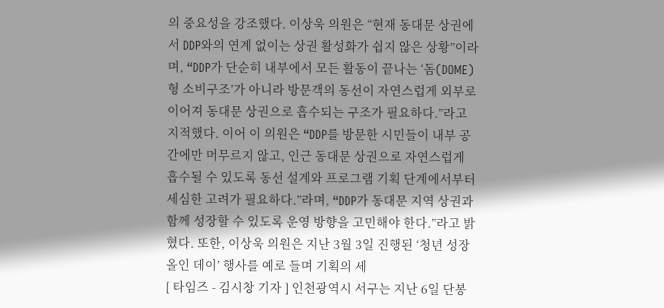의 중요성을 강조했다. 이상욱 의원은 “현재 동대문 상권에서 DDP와의 연계 없이는 상권 활성화가 쉽지 않은 상황”이라며, “DDP가 단순히 내부에서 모든 활동이 끝나는 ‘돔(DOME)형 소비구조’가 아니라 방문객의 동선이 자연스럽게 외부로 이어져 동대문 상권으로 흡수되는 구조가 필요하다.”라고 지적했다. 이어 이 의원은 “DDP를 방문한 시민들이 내부 공간에만 머무르지 않고, 인근 동대문 상권으로 자연스럽게 흡수될 수 있도록 동선 설계와 프로그램 기획 단계에서부터 세심한 고려가 필요하다.”라며, “DDP가 동대문 지역 상권과 함께 성장할 수 있도록 운영 방향을 고민해야 한다.”라고 밝혔다. 또한, 이상욱 의원은 지난 3월 3일 진행된 ‘청년 성장 올인 데이’ 행사를 예로 들며 기획의 세
[ 타임즈 - 김시창 기자 ] 인천광역시 서구는 지난 6일 단봉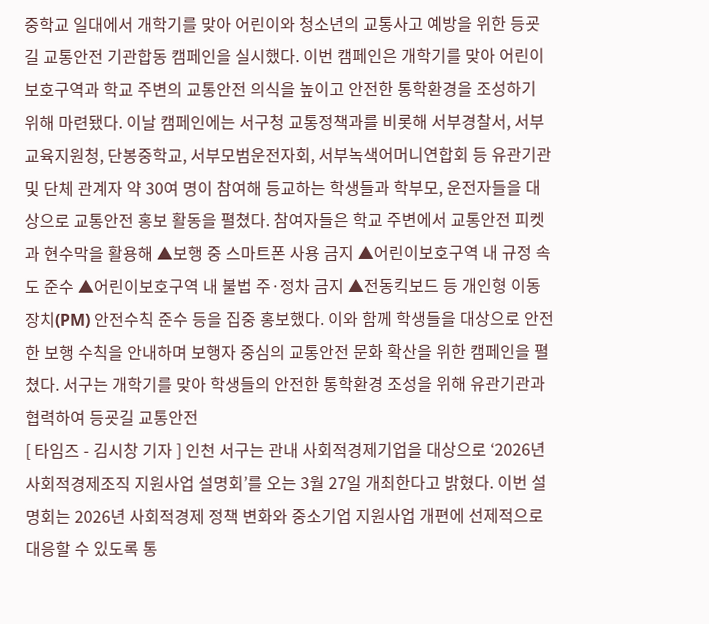중학교 일대에서 개학기를 맞아 어린이와 청소년의 교통사고 예방을 위한 등굣길 교통안전 기관합동 캠페인을 실시했다. 이번 캠페인은 개학기를 맞아 어린이보호구역과 학교 주변의 교통안전 의식을 높이고 안전한 통학환경을 조성하기 위해 마련됐다. 이날 캠페인에는 서구청 교통정책과를 비롯해 서부경찰서, 서부교육지원청, 단봉중학교, 서부모범운전자회, 서부녹색어머니연합회 등 유관기관 및 단체 관계자 약 30여 명이 참여해 등교하는 학생들과 학부모, 운전자들을 대상으로 교통안전 홍보 활동을 펼쳤다. 참여자들은 학교 주변에서 교통안전 피켓과 현수막을 활용해 ▲보행 중 스마트폰 사용 금지 ▲어린이보호구역 내 규정 속도 준수 ▲어린이보호구역 내 불법 주·정차 금지 ▲전동킥보드 등 개인형 이동장치(PM) 안전수칙 준수 등을 집중 홍보했다. 이와 함께 학생들을 대상으로 안전한 보행 수칙을 안내하며 보행자 중심의 교통안전 문화 확산을 위한 캠페인을 펼쳤다. 서구는 개학기를 맞아 학생들의 안전한 통학환경 조성을 위해 유관기관과 협력하여 등굣길 교통안전
[ 타임즈 - 김시창 기자 ] 인천 서구는 관내 사회적경제기업을 대상으로 ‘2026년 사회적경제조직 지원사업 설명회’를 오는 3월 27일 개최한다고 밝혔다. 이번 설명회는 2026년 사회적경제 정책 변화와 중소기업 지원사업 개편에 선제적으로 대응할 수 있도록 통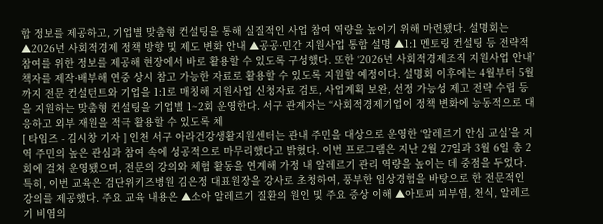합 정보를 제공하고, 기업별 맞춤형 컨설팅을 통해 실질적인 사업 참여 역량을 높이기 위해 마련됐다. 설명회는 ▲2026년 사회적경제 정책 방향 및 제도 변화 안내 ▲공공·민간 지원사업 통합 설명 ▲1:1 멘토링 컨설팅 등 전략적 참여를 위한 정보를 제공해 현장에서 바로 활용할 수 있도록 구성했다. 또한 ‘2026년 사회적경제조직 지원사업 안내’ 책자를 제작·배부해 연중 상시 참고 가능한 자료로 활용할 수 있도록 지원할 예정이다. 설명회 이후에는 4월부터 5월까지 전문 컨설턴트와 기업을 1:1로 매칭해 지원사업 신청자료 검토, 사업계획 보완, 선정 가능성 제고 전략 수립 등을 지원하는 맞춤형 컨설팅을 기업별 1~2회 운영한다. 서구 관계자는 “사회적경제기업이 정책 변화에 능동적으로 대응하고 외부 재원을 적극 활용할 수 있도록 체
[ 타임즈 - 김시창 기자 ] 인천 서구 아라건강생활지원센터는 관내 주민을 대상으로 운영한 ‘알레르기 안심 교실’을 지역 주민의 높은 관심과 참여 속에 성공적으로 마무리했다고 밝혔다. 이번 프로그램은 지난 2월 27일과 3월 6일 총 2회에 걸쳐 운영됐으며, 전문의 강의와 체험 활동을 연계해 가정 내 알레르기 관리 역량을 높이는 데 중점을 두었다. 특히, 이번 교육은 검단위키즈병원 김은정 대표원장을 강사로 초청하여, 풍부한 임상경험을 바탕으로 한 전문적인 강의를 제공했다. 주요 교육 내용은 ▲소아 알레르기 질환의 원인 및 주요 증상 이해 ▲아토피 피부염, 천식, 알레르기 비염의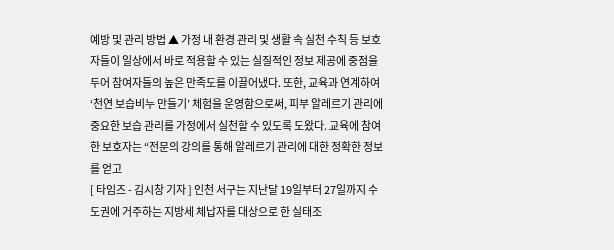예방 및 관리 방법 ▲ 가정 내 환경 관리 및 생활 속 실천 수칙 등 보호자들이 일상에서 바로 적용할 수 있는 실질적인 정보 제공에 중점을 두어 참여자들의 높은 만족도를 이끌어냈다. 또한, 교육과 연계하여 ‘천연 보습비누 만들기’ 체험을 운영함으로써, 피부 알레르기 관리에 중요한 보습 관리를 가정에서 실천할 수 있도록 도왔다. 교육에 참여한 보호자는 “전문의 강의를 통해 알레르기 관리에 대한 정확한 정보를 얻고
[ 타임즈 - 김시창 기자 ] 인천 서구는 지난달 19일부터 27일까지 수도권에 거주하는 지방세 체납자를 대상으로 한 실태조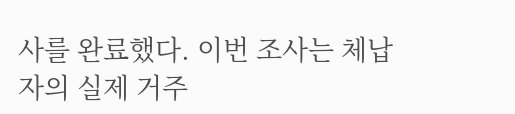사를 완료했다. 이번 조사는 체납자의 실제 거주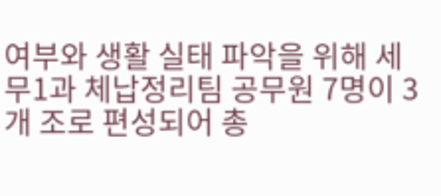여부와 생활 실태 파악을 위해 세무1과 체납정리팀 공무원 7명이 3개 조로 편성되어 총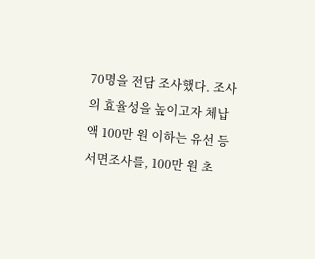70명을 전담 조사했다. 조사의 효율성을 높이고자 체납액 100만 원 이하는 유선 등 서면조사를, 100만 원 초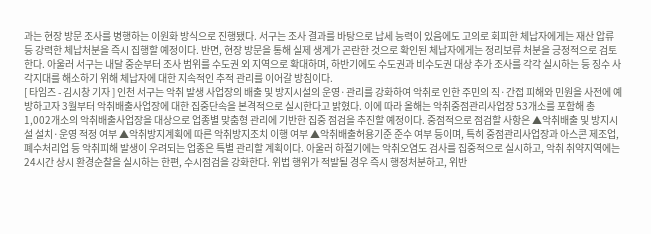과는 현장 방문 조사를 병행하는 이원화 방식으로 진행됐다. 서구는 조사 결과를 바탕으로 납세 능력이 있음에도 고의로 회피한 체납자에게는 재산 압류 등 강력한 체납처분을 즉시 집행할 예정이다. 반면, 현장 방문을 통해 실제 생계가 곤란한 것으로 확인된 체납자에게는 정리보류 처분을 긍정적으로 검토한다. 아울러 서구는 내달 중순부터 조사 범위를 수도권 외 지역으로 확대하며, 하반기에도 수도권과 비수도권 대상 추가 조사를 각각 실시하는 등 징수 사각지대를 해소하기 위해 체납자에 대한 지속적인 추적 관리를 이어갈 방침이다.
[ 타임즈 - 김시창 기자 ] 인천 서구는 악취 발생 사업장의 배출 및 방지시설의 운영·관리를 강화하여 악취로 인한 주민의 직·간접 피해와 민원을 사전에 예방하고자 3월부터 악취배출사업장에 대한 집중단속을 본격적으로 실시한다고 밝혔다. 이에 따라 올해는 악취중점관리사업장 53개소를 포함해 총 1,002개소의 악취배출사업장을 대상으로 업종별 맞춤형 관리에 기반한 집중 점검을 추진할 예정이다. 중점적으로 점검할 사항은 ▲악취배출 및 방지시설 설치·운영 적정 여부 ▲악취방지계획에 따른 악취방지조치 이행 여부 ▲악취배출허용기준 준수 여부 등이며, 특히 중점관리사업장과 아스콘 제조업, 폐수처리업 등 악취피해 발생이 우려되는 업종은 특별 관리할 계획이다. 아울러 하절기에는 악취오염도 검사를 집중적으로 실시하고, 악취 취약지역에는 24시간 상시 환경순찰을 실시하는 한편, 수시점검을 강화한다. 위법 행위가 적발될 경우 즉시 행정처분하고, 위반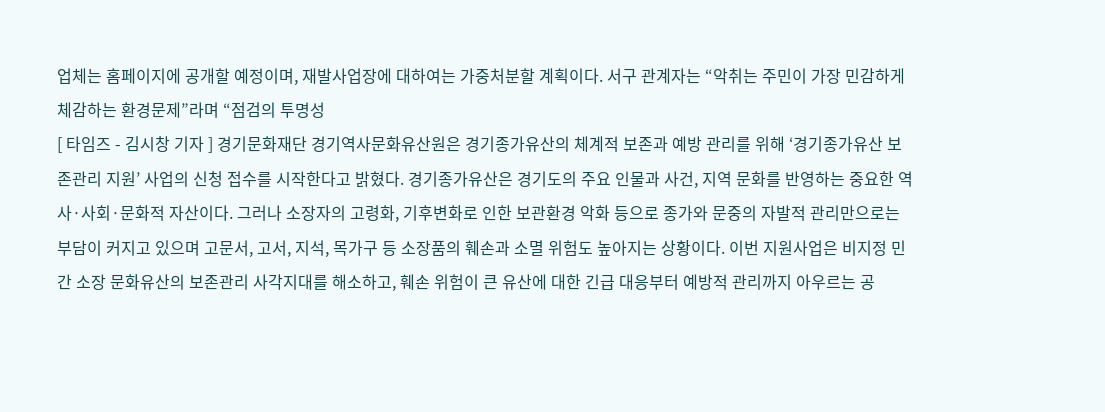업체는 홈페이지에 공개할 예정이며, 재발사업장에 대하여는 가중처분할 계획이다. 서구 관계자는 “악취는 주민이 가장 민감하게 체감하는 환경문제”라며 “점검의 투명성
[ 타임즈 - 김시창 기자 ] 경기문화재단 경기역사문화유산원은 경기종가유산의 체계적 보존과 예방 관리를 위해 ‘경기종가유산 보존관리 지원’ 사업의 신청 접수를 시작한다고 밝혔다. 경기종가유산은 경기도의 주요 인물과 사건, 지역 문화를 반영하는 중요한 역사·사회·문화적 자산이다. 그러나 소장자의 고령화, 기후변화로 인한 보관환경 악화 등으로 종가와 문중의 자발적 관리만으로는 부담이 커지고 있으며 고문서, 고서, 지석, 목가구 등 소장품의 훼손과 소멸 위험도 높아지는 상황이다. 이번 지원사업은 비지정 민간 소장 문화유산의 보존관리 사각지대를 해소하고, 훼손 위험이 큰 유산에 대한 긴급 대응부터 예방적 관리까지 아우르는 공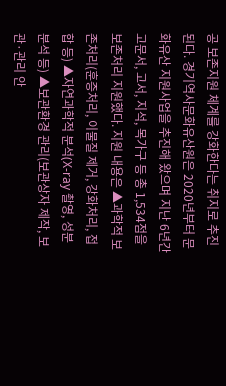공 보존지원 체계를 강화한다는 취지로 추진된다. 경기역사문화유산원은 2020년부터 문화유산 지원사업을 추진해 왔으며 지난 6년간 고문서, 고서, 지석, 목가구 등 총 1,534점을 보존처리 지원했다. 지원 내용은 ▲과학적 보존처리(훈증처리, 이물질 제거, 강화처리, 접합 등) ▲자연과학적 분석(X-ray 촬영, 성분분석 등) ▲보관환경 관리(보관상자 제작, 보관·관리 안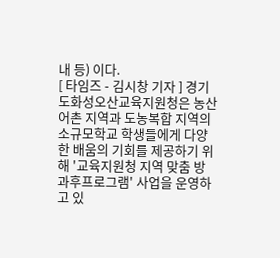내 등) 이다.
[ 타임즈 - 김시창 기자 ] 경기도화성오산교육지원청은 농산어촌 지역과 도농복합 지역의 소규모학교 학생들에게 다양한 배움의 기회를 제공하기 위해 '교육지원청 지역 맞춤 방과후프로그램' 사업을 운영하고 있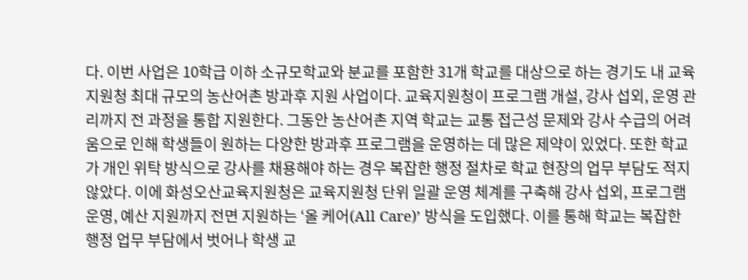다. 이번 사업은 10학급 이하 소규모학교와 분교를 포함한 31개 학교를 대상으로 하는 경기도 내 교육지원청 최대 규모의 농산어촌 방과후 지원 사업이다. 교육지원청이 프로그램 개설, 강사 섭외, 운영 관리까지 전 과정을 통합 지원한다. 그동안 농산어촌 지역 학교는 교통 접근성 문제와 강사 수급의 어려움으로 인해 학생들이 원하는 다양한 방과후 프로그램을 운영하는 데 많은 제약이 있었다. 또한 학교가 개인 위탁 방식으로 강사를 채용해야 하는 경우 복잡한 행정 절차로 학교 현장의 업무 부담도 적지 않았다. 이에 화성오산교육지원청은 교육지원청 단위 일괄 운영 체계를 구축해 강사 섭외, 프로그램 운영, 예산 지원까지 전면 지원하는 ‘올 케어(All Care)’ 방식을 도입했다. 이를 통해 학교는 복잡한 행정 업무 부담에서 벗어나 학생 교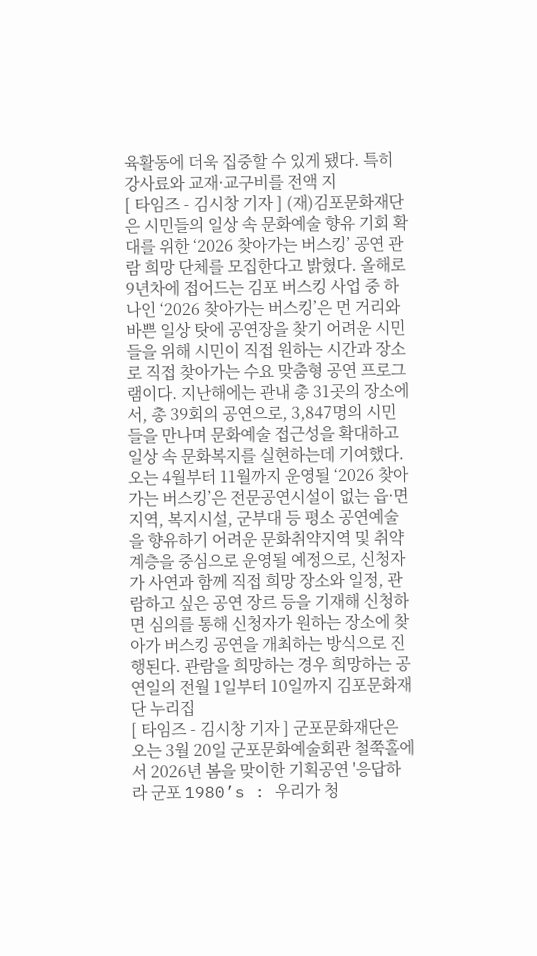육활동에 더욱 집중할 수 있게 됐다. 특히 강사료와 교재·교구비를 전액 지
[ 타임즈 - 김시창 기자 ] (재)김포문화재단은 시민들의 일상 속 문화예술 향유 기회 확대를 위한 ‘2026 찾아가는 버스킹’ 공연 관람 희망 단체를 모집한다고 밝혔다. 올해로 9년차에 접어드는 김포 버스킹 사업 중 하나인 ‘2026 찾아가는 버스킹’은 먼 거리와 바쁜 일상 탓에 공연장을 찾기 어려운 시민들을 위해 시민이 직접 원하는 시간과 장소로 직접 찾아가는 수요 맞춤형 공연 프로그램이다. 지난해에는 관내 총 31곳의 장소에서, 총 39회의 공연으로, 3,847명의 시민들을 만나며 문화예술 접근성을 확대하고 일상 속 문화복지를 실현하는데 기여했다. 오는 4월부터 11월까지 운영될 ‘2026 찾아가는 버스킹’은 전문공연시설이 없는 읍·면 지역, 복지시설, 군부대 등 평소 공연예술을 향유하기 어려운 문화취약지역 및 취약계층을 중심으로 운영될 예정으로, 신청자가 사연과 함께 직접 희망 장소와 일정, 관람하고 싶은 공연 장르 등을 기재해 신청하면 심의를 통해 신청자가 원하는 장소에 찾아가 버스킹 공연을 개최하는 방식으로 진행된다. 관람을 희망하는 경우 희망하는 공연일의 전월 1일부터 10일까지 김포문화재단 누리집
[ 타임즈 - 김시창 기자 ] 군포문화재단은 오는 3월 20일 군포문화예술회관 철쭉홀에서 2026년 봄을 맞이한 기획공연 '응답하라 군포 1980’s : 우리가 청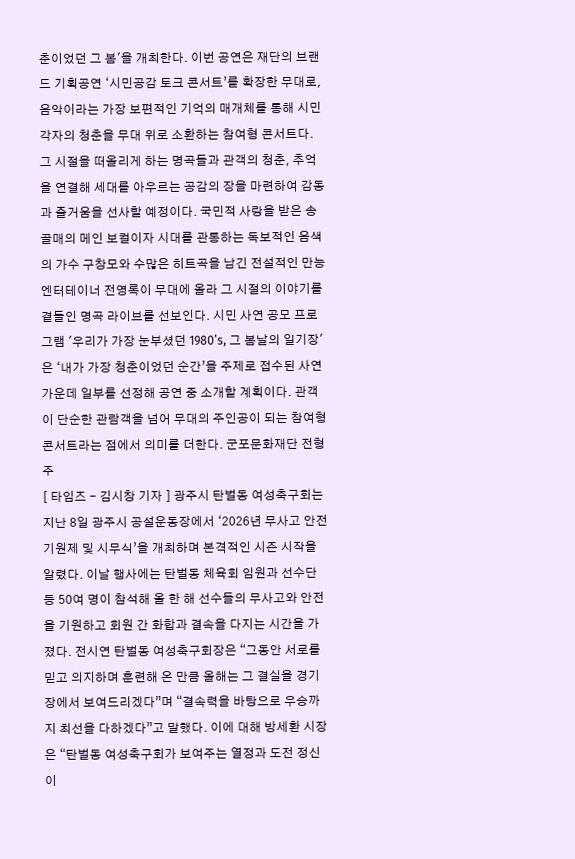춘이었던 그 봄'을 개최한다. 이번 공연은 재단의 브랜드 기획공연 ‘시민공감 토크 콘서트’를 확장한 무대로, 음악이라는 가장 보편적인 기억의 매개체를 통해 시민 각자의 청춘을 무대 위로 소환하는 참여형 콘서트다. 그 시절을 떠올리게 하는 명곡들과 관객의 청춘, 추억을 연결해 세대를 아우르는 공감의 장을 마련하여 감동과 즐거움을 선사할 예정이다. 국민적 사랑을 받은 송골매의 메인 보컬이자 시대를 관통하는 독보적인 음색의 가수 구창모와 수많은 히트곡을 남긴 전설적인 만능 엔터테이너 전영록이 무대에 올라 그 시절의 이야기를 곁들인 명곡 라이브를 선보인다. 시민 사연 공모 프로그램 '우리가 가장 눈부셨던 1980’s, 그 봄날의 일기장'은 ‘내가 가장 청춘이었던 순간’을 주제로 접수된 사연 가운데 일부를 선정해 공연 중 소개할 계획이다. 관객이 단순한 관람객을 넘어 무대의 주인공이 되는 참여형 콘서트라는 점에서 의미를 더한다. 군포문화재단 전형주
[ 타임즈 - 김시창 기자 ] 광주시 탄벌동 여성축구회는 지난 8일 광주시 공설운동장에서 ‘2026년 무사고 안전 기원제 및 시무식’을 개최하며 본격적인 시즌 시작을 알렸다. 이날 행사에는 탄벌동 체육회 임원과 선수단 등 50여 명이 참석해 올 한 해 선수들의 무사고와 안전을 기원하고 회원 간 화합과 결속을 다지는 시간을 가졌다. 전시연 탄벌동 여성축구회장은 “그동안 서로를 믿고 의지하며 훈련해 온 만큼 올해는 그 결실을 경기장에서 보여드리겠다”며 “결속력을 바탕으로 우승까지 최선을 다하겠다”고 말했다. 이에 대해 방세환 시장은 “탄벌동 여성축구회가 보여주는 열정과 도전 정신이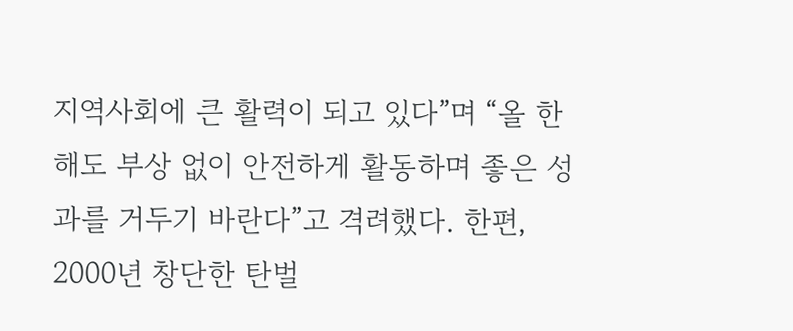지역사회에 큰 활력이 되고 있다”며 “올 한 해도 부상 없이 안전하게 활동하며 좋은 성과를 거두기 바란다”고 격려했다. 한편, 2000년 창단한 탄벌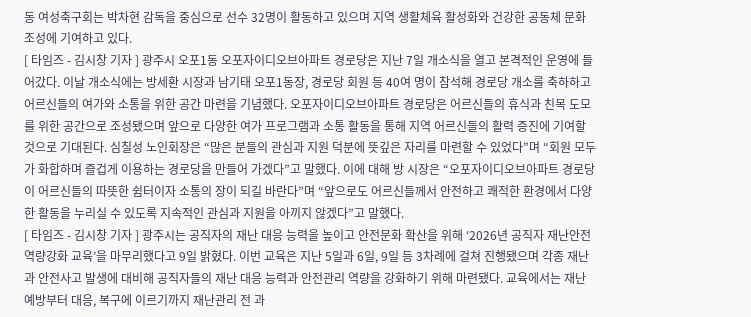동 여성축구회는 박차현 감독을 중심으로 선수 32명이 활동하고 있으며 지역 생활체육 활성화와 건강한 공동체 문화 조성에 기여하고 있다.
[ 타임즈 - 김시창 기자 ] 광주시 오포1동 오포자이디오브아파트 경로당은 지난 7일 개소식을 열고 본격적인 운영에 들어갔다. 이날 개소식에는 방세환 시장과 남기태 오포1동장, 경로당 회원 등 40여 명이 참석해 경로당 개소를 축하하고 어르신들의 여가와 소통을 위한 공간 마련을 기념했다. 오포자이디오브아파트 경로당은 어르신들의 휴식과 친목 도모를 위한 공간으로 조성됐으며 앞으로 다양한 여가 프로그램과 소통 활동을 통해 지역 어르신들의 활력 증진에 기여할 것으로 기대된다. 심칠성 노인회장은 “많은 분들의 관심과 지원 덕분에 뜻깊은 자리를 마련할 수 있었다”며 “회원 모두가 화합하며 즐겁게 이용하는 경로당을 만들어 가겠다”고 말했다. 이에 대해 방 시장은 “오포자이디오브아파트 경로당이 어르신들의 따뜻한 쉼터이자 소통의 장이 되길 바란다”며 “앞으로도 어르신들께서 안전하고 쾌적한 환경에서 다양한 활동을 누리실 수 있도록 지속적인 관심과 지원을 아끼지 않겠다”고 말했다.
[ 타임즈 - 김시창 기자 ] 광주시는 공직자의 재난 대응 능력을 높이고 안전문화 확산을 위해 ‘2026년 공직자 재난안전 역량강화 교육’을 마무리했다고 9일 밝혔다. 이번 교육은 지난 5일과 6일, 9일 등 3차례에 걸쳐 진행됐으며 각종 재난과 안전사고 발생에 대비해 공직자들의 재난 대응 능력과 안전관리 역량을 강화하기 위해 마련됐다. 교육에서는 재난 예방부터 대응, 복구에 이르기까지 재난관리 전 과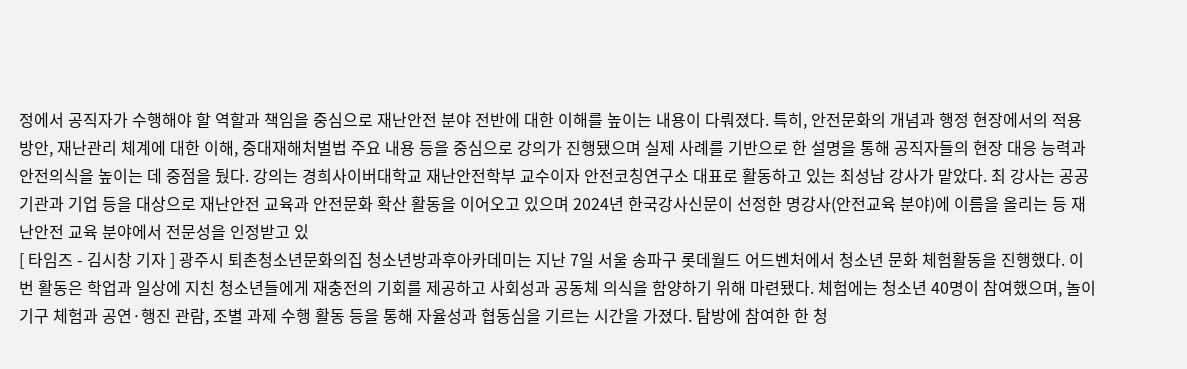정에서 공직자가 수행해야 할 역할과 책임을 중심으로 재난안전 분야 전반에 대한 이해를 높이는 내용이 다뤄졌다. 특히, 안전문화의 개념과 행정 현장에서의 적용 방안, 재난관리 체계에 대한 이해, 중대재해처벌법 주요 내용 등을 중심으로 강의가 진행됐으며 실제 사례를 기반으로 한 설명을 통해 공직자들의 현장 대응 능력과 안전의식을 높이는 데 중점을 뒀다. 강의는 경희사이버대학교 재난안전학부 교수이자 안전코칭연구소 대표로 활동하고 있는 최성남 강사가 맡았다. 최 강사는 공공기관과 기업 등을 대상으로 재난안전 교육과 안전문화 확산 활동을 이어오고 있으며 2024년 한국강사신문이 선정한 명강사(안전교육 분야)에 이름을 올리는 등 재난안전 교육 분야에서 전문성을 인정받고 있
[ 타임즈 - 김시창 기자 ] 광주시 퇴촌청소년문화의집 청소년방과후아카데미는 지난 7일 서울 송파구 롯데월드 어드벤처에서 청소년 문화 체험활동을 진행했다. 이번 활동은 학업과 일상에 지친 청소년들에게 재충전의 기회를 제공하고 사회성과 공동체 의식을 함양하기 위해 마련됐다. 체험에는 청소년 40명이 참여했으며, 놀이기구 체험과 공연·행진 관람, 조별 과제 수행 활동 등을 통해 자율성과 협동심을 기르는 시간을 가졌다. 탐방에 참여한 한 청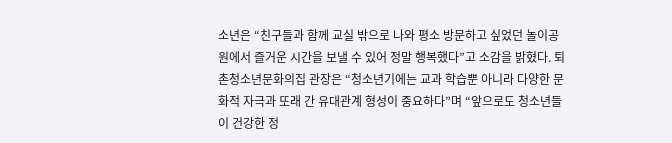소년은 “친구들과 함께 교실 밖으로 나와 평소 방문하고 싶었던 놀이공원에서 즐거운 시간을 보낼 수 있어 정말 행복했다”고 소감을 밝혔다. 퇴촌청소년문화의집 관장은 “청소년기에는 교과 학습뿐 아니라 다양한 문화적 자극과 또래 간 유대관계 형성이 중요하다”며 “앞으로도 청소년들이 건강한 정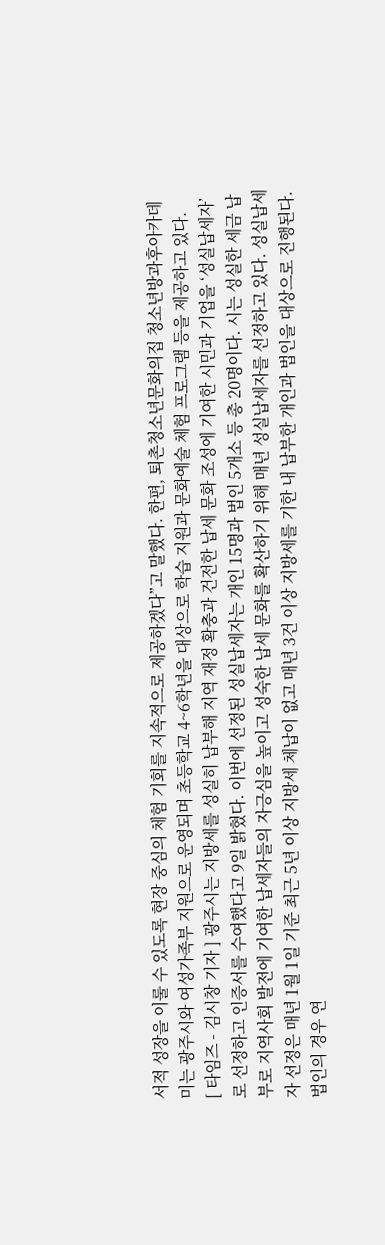서적 성장을 이룰 수 있도록 현장 중심의 체험 기회를 지속적으로 제공하겠다”고 말했다. 한편, 퇴촌청소년문화의집 청소년방과후아카데미는 광주시와 여성가족부 지원으로 운영되며 초등학교 4~6학년을 대상으로 학습 지원과 문화예술 체험 프로그램 등을 제공하고 있다.
[ 타임즈 - 김시창 기자 ] 광주시는 지방세를 성실히 납부해 지역 재정 확충과 건전한 납세 문화 조성에 기여한 시민과 기업을 ‘성실납세자’로 선정하고 인증서를 수여했다고 9일 밝혔다. 이번에 선정된 성실납세자는 개인 15명과 법인 5개소 등 총 20명이다. 시는 성실한 세금 납부로 지역사회 발전에 기여한 납세자들의 자긍심을 높이고 성숙한 납세 문화를 확산하기 위해 매년 성실납세자를 선정하고 있다. 성실납세자 선정은 매년 1월 1일 기준 최근 5년 이상 지방세 체납이 없고 매년 3건 이상 지방세를 기한 내 납부한 개인과 법인을 대상으로 진행된다. 법인의 경우 연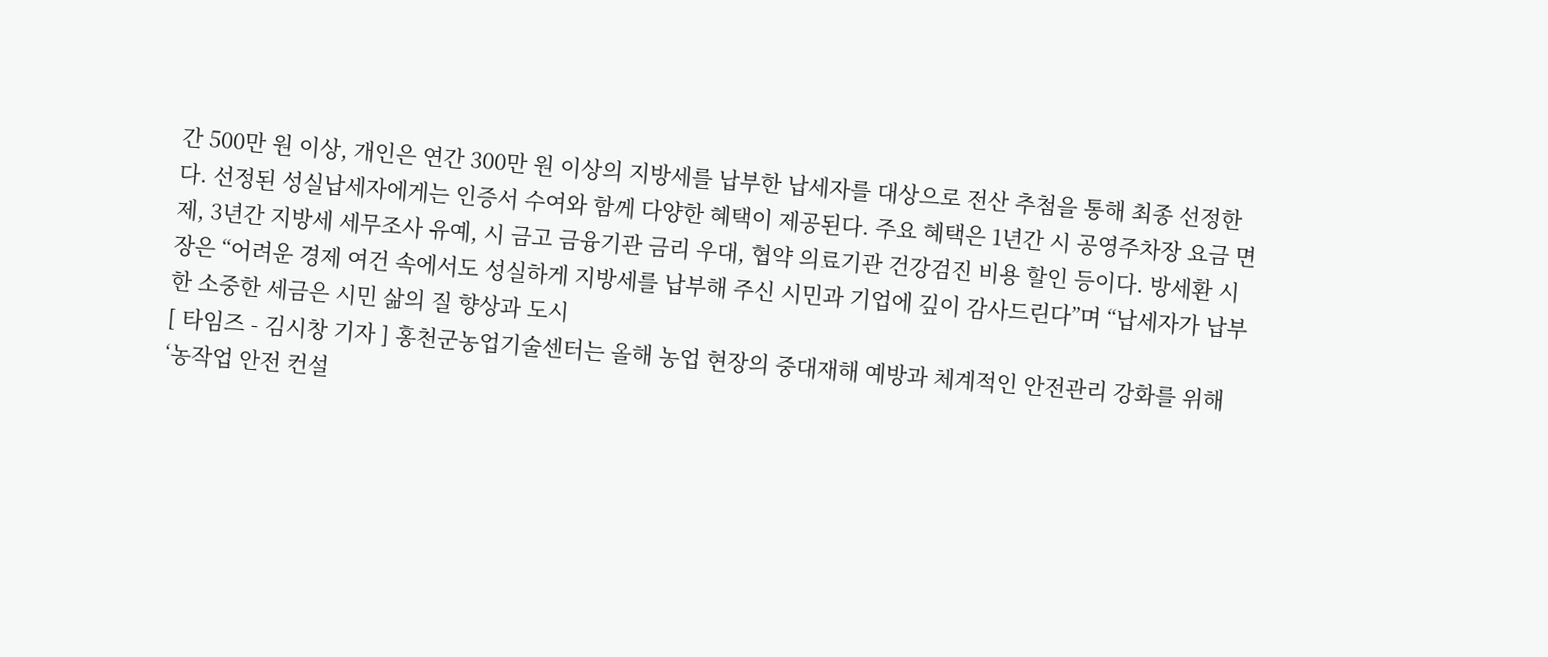간 500만 원 이상, 개인은 연간 300만 원 이상의 지방세를 납부한 납세자를 대상으로 전산 추첨을 통해 최종 선정한다. 선정된 성실납세자에게는 인증서 수여와 함께 다양한 혜택이 제공된다. 주요 혜택은 1년간 시 공영주차장 요금 면제, 3년간 지방세 세무조사 유예, 시 금고 금융기관 금리 우대, 협약 의료기관 건강검진 비용 할인 등이다. 방세환 시장은 “어려운 경제 여건 속에서도 성실하게 지방세를 납부해 주신 시민과 기업에 깊이 감사드린다”며 “납세자가 납부한 소중한 세금은 시민 삶의 질 향상과 도시
[ 타임즈 - 김시창 기자 ] 홍천군농업기술센터는 올해 농업 현장의 중대재해 예방과 체계적인 안전관리 강화를 위해 ‘농작업 안전 컨설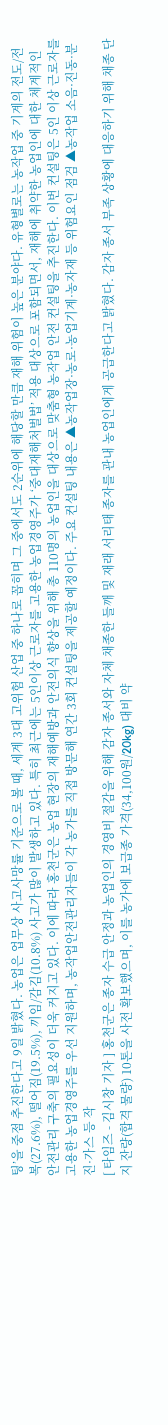팅’을 중점 추진한다고 9일 밝혔다. 농업은 업무상 사고사망률 기준으로 볼 때, 세계 3대 고위험 산업 중 하나로 꼽히며 그 중에서도 2순위에 해당할 만큼 재해 위험이 높은 분야다. 유형별로는 농작업 중 기계의 전도/전복(27.6%), 떨어짐(19.5%), 끼임/감김(10.8%) 사고가 많이 발생하고 있다. 특히 최근에는 5인이상 근로자를 고용한 농업경영주가 ‘중대재해처벌법’ 적용 대상으로 포함되면서, 재해에 취약한 농업인에 대한 체계적인 안전관리 구축의 필요성이 더욱 커지고 있다. 이에 따라 홍천군은 농업 현장의 재해예방과 안전의식 향상을 위해 총 110명의 농업인을 대상으로 맞춤형 농작업 안전 컨설팅을 추진한다. 이번 컨설팅은 5인 이상 근로자를 고용한 농업경영주를 우선 지원하며, 농작업안전관리자들이 각 농가를 직접 방문해 연간 3회 컨설팅을 제공할 예정이다. 주요 컨설팅 내용은 ▲농작업장·농로·농업기계·농자재 등 위험요인 점검 ▲농작업 소음·진동·분진·가스 등 작
[ 타임즈 - 김시창 기자 ] 홍천군은 종자 수급 안정과 농업인의 경영비 절감을 위해 감자 종서와 자체 채종한 들깨 및 재래 서리태 종자를 관내 농업인에게 공급한다고 밝혔다. 감자 종서 부족 상황에 대응하기 위해 채종 단지 잔량(합격 물량) 10톤을 사전 확보했으며, 이를 농가에 보급종 가격(34,100원/20kg) 대비 약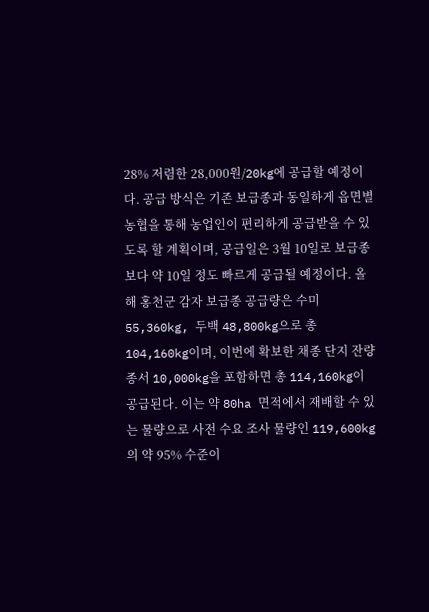28% 저렴한 28,000원/20kg에 공급할 예정이다. 공급 방식은 기존 보급종과 동일하게 읍면별 농협을 통해 농업인이 편리하게 공급받을 수 있도록 할 계획이며, 공급일은 3월 10일로 보급종보다 약 10일 정도 빠르게 공급될 예정이다. 올해 홍천군 감자 보급종 공급량은 수미 55,360kg, 두백 48,800kg으로 총 104,160kg이며, 이번에 확보한 채종 단지 잔량 종서 10,000kg을 포함하면 총 114,160kg이 공급된다. 이는 약 80ha 면적에서 재배할 수 있는 물량으로 사전 수요 조사 물량인 119,600kg의 약 95% 수준이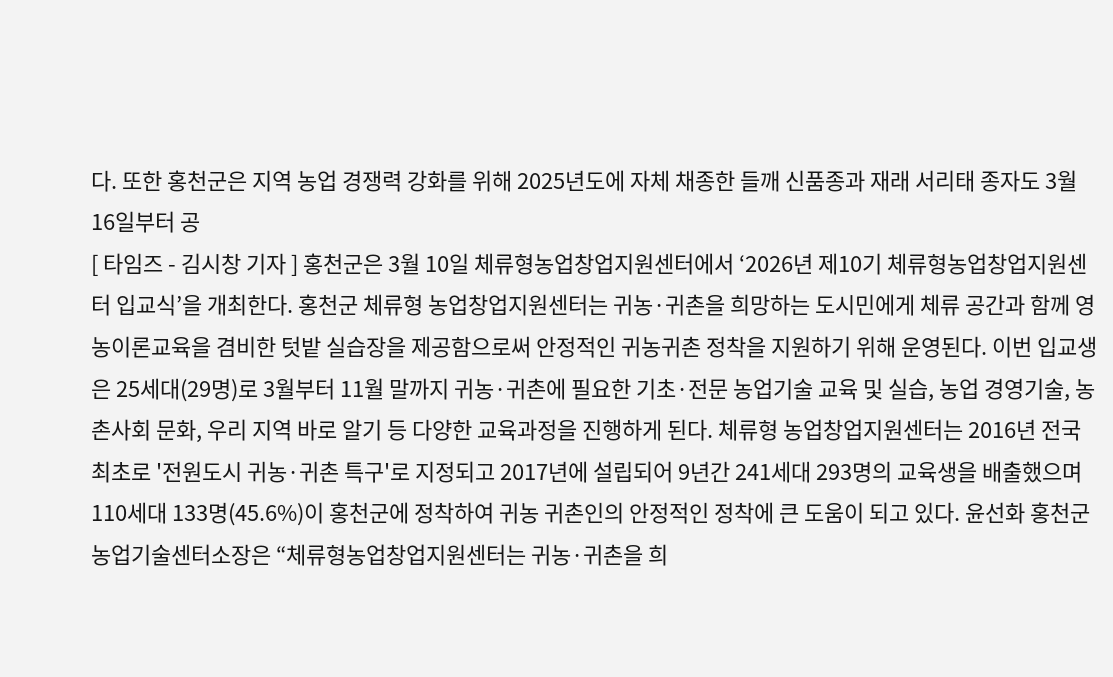다. 또한 홍천군은 지역 농업 경쟁력 강화를 위해 2025년도에 자체 채종한 들깨 신품종과 재래 서리태 종자도 3월 16일부터 공
[ 타임즈 - 김시창 기자 ] 홍천군은 3월 10일 체류형농업창업지원센터에서 ‘2026년 제10기 체류형농업창업지원센터 입교식’을 개최한다. 홍천군 체류형 농업창업지원센터는 귀농·귀촌을 희망하는 도시민에게 체류 공간과 함께 영농이론교육을 겸비한 텃밭 실습장을 제공함으로써 안정적인 귀농귀촌 정착을 지원하기 위해 운영된다. 이번 입교생은 25세대(29명)로 3월부터 11월 말까지 귀농·귀촌에 필요한 기초·전문 농업기술 교육 및 실습, 농업 경영기술, 농촌사회 문화, 우리 지역 바로 알기 등 다양한 교육과정을 진행하게 된다. 체류형 농업창업지원센터는 2016년 전국 최초로 '전원도시 귀농·귀촌 특구'로 지정되고 2017년에 설립되어 9년간 241세대 293명의 교육생을 배출했으며 110세대 133명(45.6%)이 홍천군에 정착하여 귀농 귀촌인의 안정적인 정착에 큰 도움이 되고 있다. 윤선화 홍천군농업기술센터소장은 “체류형농업창업지원센터는 귀농·귀촌을 희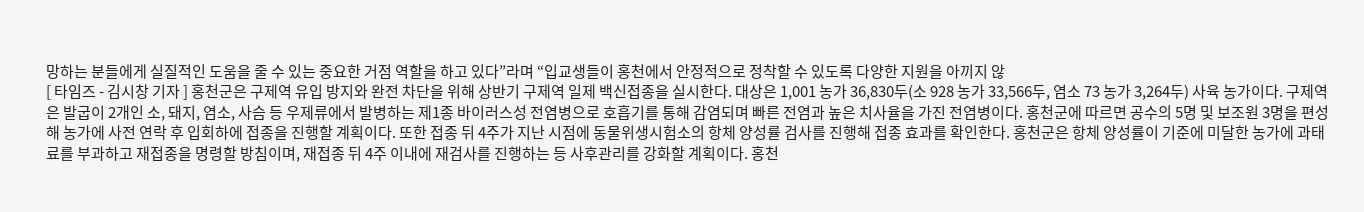망하는 분들에게 실질적인 도움을 줄 수 있는 중요한 거점 역할을 하고 있다”라며 “입교생들이 홍천에서 안정적으로 정착할 수 있도록 다양한 지원을 아끼지 않
[ 타임즈 - 김시창 기자 ] 홍천군은 구제역 유입 방지와 완전 차단을 위해 상반기 구제역 일제 백신접종을 실시한다. 대상은 1,001 농가 36,830두(소 928 농가 33,566두, 염소 73 농가 3,264두) 사육 농가이다. 구제역은 발굽이 2개인 소, 돼지, 염소, 사슴 등 우제류에서 발병하는 제1종 바이러스성 전염병으로 호흡기를 통해 감염되며 빠른 전염과 높은 치사율을 가진 전염병이다. 홍천군에 따르면 공수의 5명 및 보조원 3명을 편성해 농가에 사전 연락 후 입회하에 접종을 진행할 계획이다. 또한 접종 뒤 4주가 지난 시점에 동물위생시험소의 항체 양성률 검사를 진행해 접종 효과를 확인한다. 홍천군은 항체 양성률이 기준에 미달한 농가에 과태료를 부과하고 재접종을 명령할 방침이며, 재접종 뒤 4주 이내에 재검사를 진행하는 등 사후관리를 강화할 계획이다. 홍천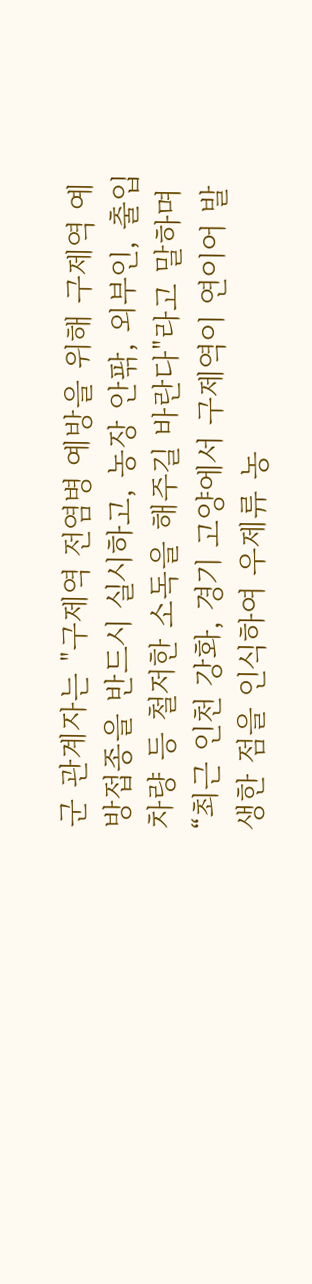군 관계자는 "구제역 전염병 예방을 위해 구제역 예방접종을 반드시 실시하고, 농장 안팎, 외부인, 출입 차량 등 철저한 소독을 해주길 바란다"라고 말하며 “최근 인천 강화, 경기 고양에서 구제역이 연이어 발생한 점을 인식하여 우제류 농